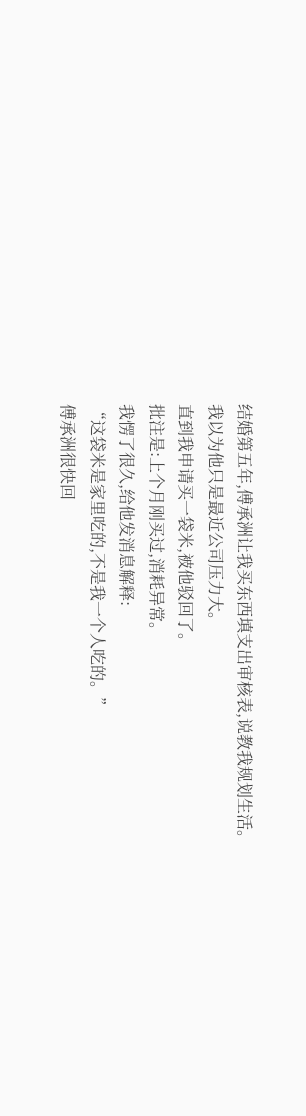结婚第五年,傅承洲让我买东西填支出审核表,说教我规划生活。
我以为他只是最近公司压力大。
直到我申请买一袋米,被他驳回了。
批注是:上个月刚买过,消耗异常。
我愣了很久,给他发消息解释:
“这袋米是家里吃的,不是我一个人吃的。”
傅承洲很快回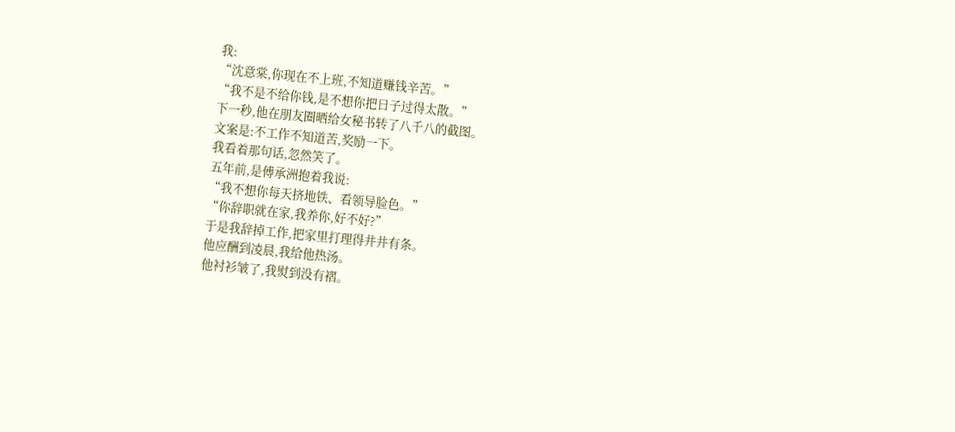我:
“沈意棠,你现在不上班,不知道赚钱辛苦。”
“我不是不给你钱,是不想你把日子过得太散。”
下一秒,他在朋友圈晒给女秘书转了八千八的截图。
文案是:不工作不知道苦,奖励一下。
我看着那句话,忽然笑了。
五年前,是傅承洲抱着我说:
“我不想你每天挤地铁、看领导脸色。”
“你辞职就在家,我养你,好不好?”
于是我辞掉工作,把家里打理得井井有条。
他应酬到凌晨,我给他热汤。
他衬衫皱了,我熨到没有褶。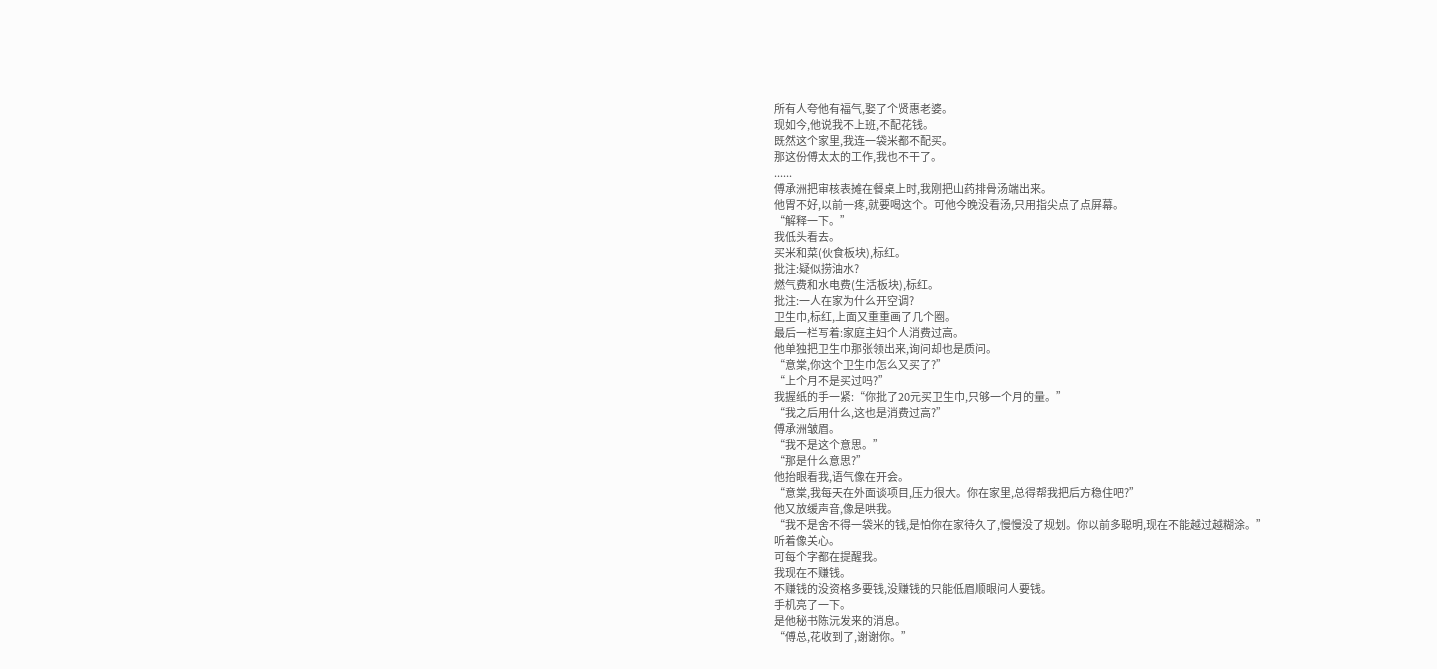所有人夸他有福气,娶了个贤惠老婆。
现如今,他说我不上班,不配花钱。
既然这个家里,我连一袋米都不配买。
那这份傅太太的工作,我也不干了。
......
傅承洲把审核表摊在餐桌上时,我刚把山药排骨汤端出来。
他胃不好,以前一疼,就要喝这个。可他今晚没看汤,只用指尖点了点屏幕。
“解释一下。”
我低头看去。
买米和菜(伙食板块),标红。
批注:疑似捞油水?
燃气费和水电费(生活板块),标红。
批注:一人在家为什么开空调?
卫生巾,标红,上面又重重画了几个圈。
最后一栏写着:家庭主妇个人消费过高。
他单独把卫生巾那张领出来,询问却也是质问。
“意棠,你这个卫生巾怎么又买了?”
“上个月不是买过吗?”
我握纸的手一紧:“你批了20元买卫生巾,只够一个月的量。”
“我之后用什么,这也是消费过高?”
傅承洲皱眉。
“我不是这个意思。”
“那是什么意思?”
他抬眼看我,语气像在开会。
“意棠,我每天在外面谈项目,压力很大。你在家里,总得帮我把后方稳住吧?”
他又放缓声音,像是哄我。
“我不是舍不得一袋米的钱,是怕你在家待久了,慢慢没了规划。你以前多聪明,现在不能越过越糊涂。”
听着像关心。
可每个字都在提醒我。
我现在不赚钱。
不赚钱的没资格多要钱,没赚钱的只能低眉顺眼问人要钱。
手机亮了一下。
是他秘书陈沅发来的消息。
“傅总,花收到了,谢谢你。”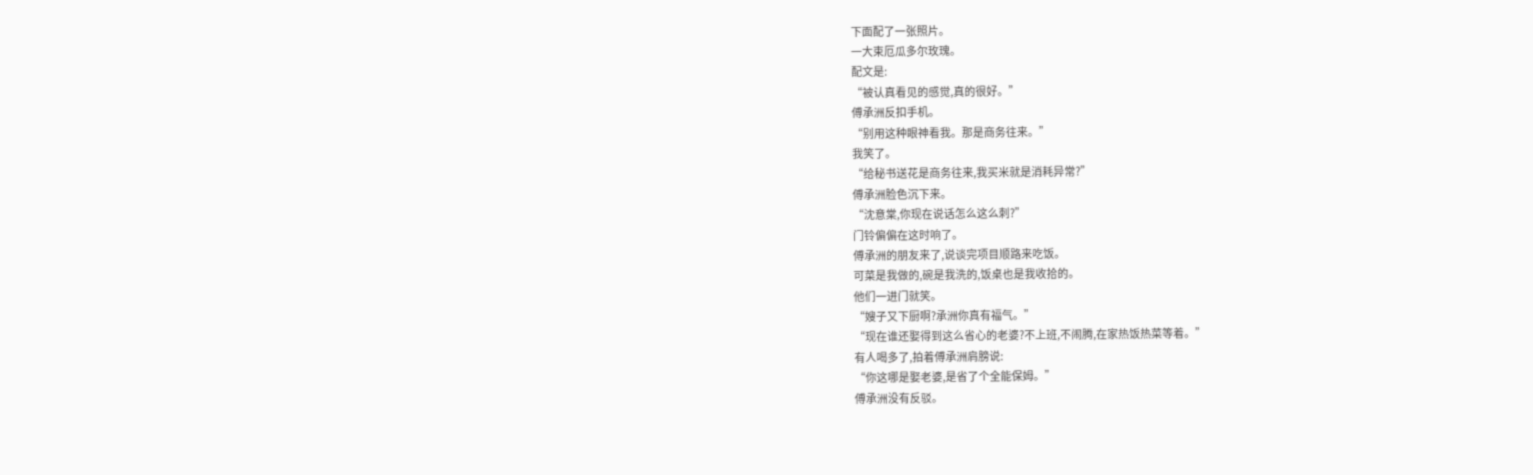下面配了一张照片。
一大束厄瓜多尔玫瑰。
配文是:
“被认真看见的感觉,真的很好。”
傅承洲反扣手机。
“别用这种眼神看我。那是商务往来。”
我笑了。
“给秘书送花是商务往来,我买米就是消耗异常?”
傅承洲脸色沉下来。
“沈意棠,你现在说话怎么这么刺?”
门铃偏偏在这时响了。
傅承洲的朋友来了,说谈完项目顺路来吃饭。
可菜是我做的,碗是我洗的,饭桌也是我收拾的。
他们一进门就笑。
“嫂子又下厨啊?承洲你真有福气。”
“现在谁还娶得到这么省心的老婆?不上班,不闹腾,在家热饭热菜等着。”
有人喝多了,拍着傅承洲肩膀说:
“你这哪是娶老婆,是省了个全能保姆。”
傅承洲没有反驳。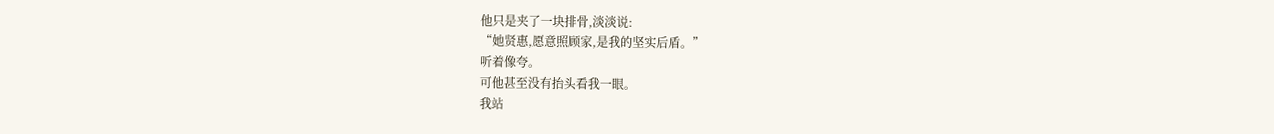他只是夹了一块排骨,淡淡说:
“她贤惠,愿意照顾家,是我的坚实后盾。”
听着像夸。
可他甚至没有抬头看我一眼。
我站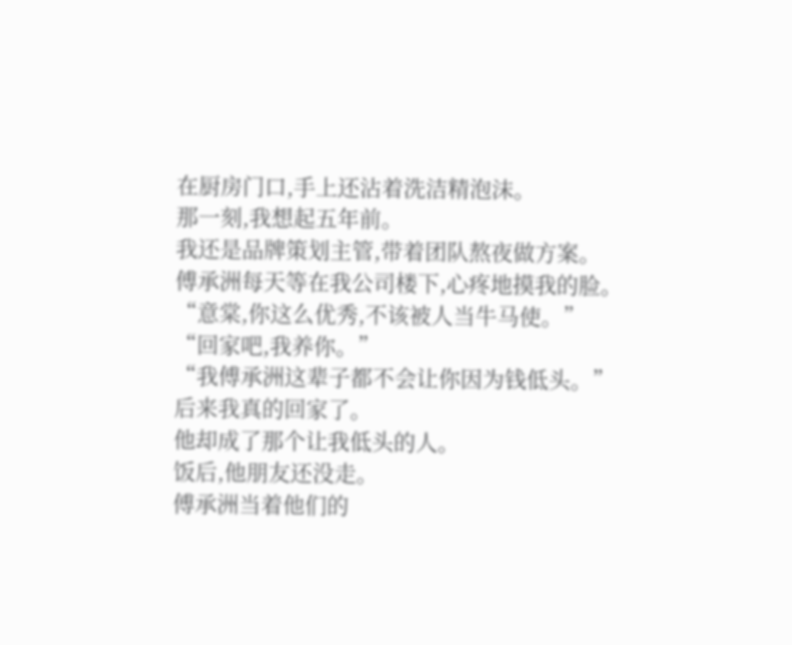在厨房门口,手上还沾着洗洁精泡沫。
那一刻,我想起五年前。
我还是品牌策划主管,带着团队熬夜做方案。
傅承洲每天等在我公司楼下,心疼地摸我的脸。
“意棠,你这么优秀,不该被人当牛马使。”
“回家吧,我养你。”
“我傅承洲这辈子都不会让你因为钱低头。”
后来我真的回家了。
他却成了那个让我低头的人。
饭后,他朋友还没走。
傅承洲当着他们的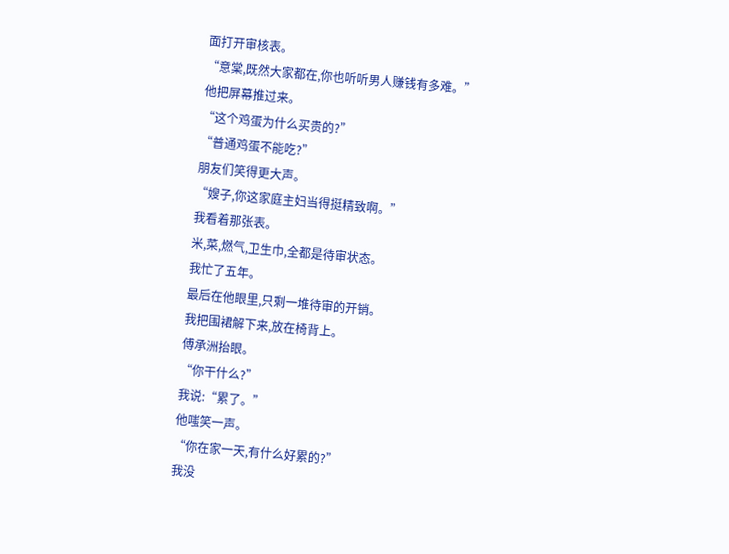面打开审核表。
“意棠,既然大家都在,你也听听男人赚钱有多难。”
他把屏幕推过来。
“这个鸡蛋为什么买贵的?”
“普通鸡蛋不能吃?”
朋友们笑得更大声。
“嫂子,你这家庭主妇当得挺精致啊。”
我看着那张表。
米,菜,燃气,卫生巾,全都是待审状态。
我忙了五年。
最后在他眼里,只剩一堆待审的开销。
我把围裙解下来,放在椅背上。
傅承洲抬眼。
“你干什么?”
我说:“累了。”
他嗤笑一声。
“你在家一天,有什么好累的?”
我没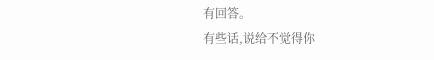有回答。
有些话,说给不觉得你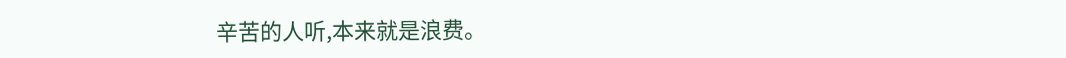辛苦的人听,本来就是浪费。